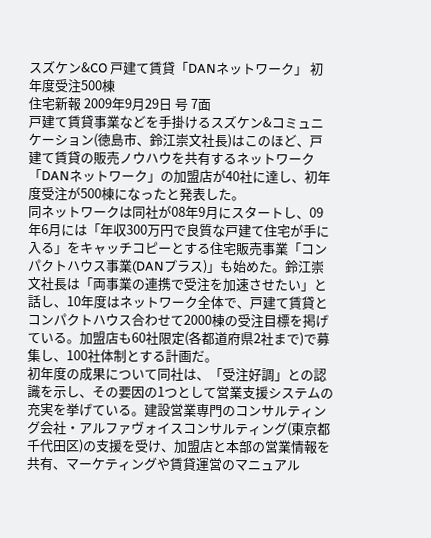スズケン&CO 戸建て賃貸「DANネットワーク」 初年度受注500棟
住宅新報 2009年9月29日 号 7面
戸建て賃貸事業などを手掛けるスズケン&コミュニケーション(徳島市、鈴江崇文社長)はこのほど、戸建て賃貸の販売ノウハウを共有するネットワーク「DANネットワーク」の加盟店が40社に達し、初年度受注が500棟になったと発表した。
同ネットワークは同社が08年9月にスタートし、09年6月には「年収300万円で良質な戸建て住宅が手に入る」をキャッチコピーとする住宅販売事業「コンパクトハウス事業(DANプラス)」も始めた。鈴江崇文社長は「両事業の連携で受注を加速させたい」と話し、10年度はネットワーク全体で、戸建て賃貸とコンパクトハウス合わせて2000棟の受注目標を掲げている。加盟店も60社限定(各都道府県2社まで)で募集し、100社体制とする計画だ。
初年度の成果について同社は、「受注好調」との認識を示し、その要因の1つとして営業支援システムの充実を挙げている。建設営業専門のコンサルティング会社・アルファヴォイスコンサルティング(東京都千代田区)の支援を受け、加盟店と本部の営業情報を共有、マーケティングや賃貸運営のマニュアル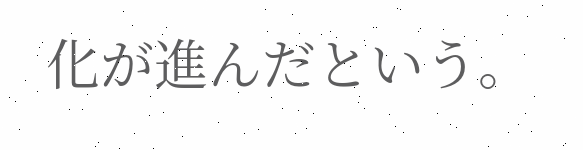化が進んだという。